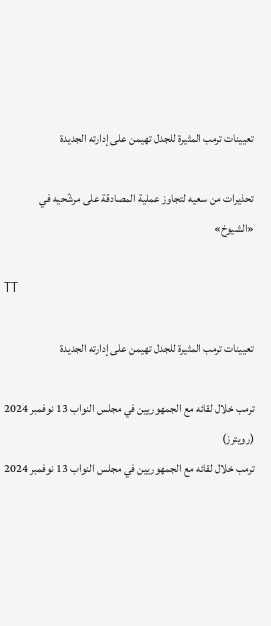تعيينات ترمب المثيرة للجدل تهيمن على إدارته الجديدة

تحذيرات من سعيه لتجاوز عملية المصادقة على مرشّحيه في «الشيوخ»

TT

تعيينات ترمب المثيرة للجدل تهيمن على إدارته الجديدة

ترمب خلال لقائه مع الجمهوريين في مجلس النواب 13 نوفمبر 2024 (رويترز)
ترمب خلال لقائه مع الجمهوريين في مجلس النواب 13 نوفمبر 2024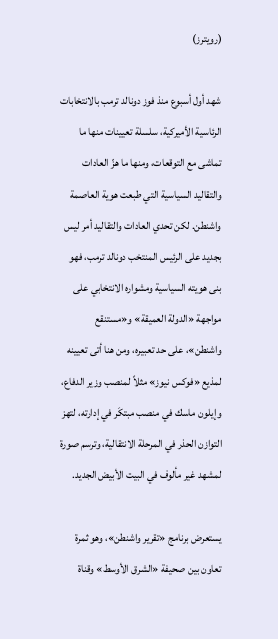(رويترز)

شهد أول أسبوع منذ فوز دونالد ترمب بالانتخابات الرئاسية الأميركية، سلسلة تعيينات منها ما تماشى مع التوقعات، ومنها ما هزّ العادات والتقاليد السياسية التي طبعت هوية العاصمة واشنطن. لكن تحدي العادات والتقاليد أمر ليس بجديد على الرئيس المنتخب دونالد ترمب، فهو بنى هويته السياسية ومشواره الانتخابي على مواجهة «الدولة العميقة» و«مستنقع واشنطن»، على حد تعبيره، ومن هنا أتى تعيينه لمذيع «فوكس نيوز» مثلاً لمنصب وزير الدفاع، وإيلون ماسك في منصب مبتكَر في إدارته، لتهز التوازن الحذر في المرحلة الانتقالية، وترسم صورة لمشهد غير مألوف في البيت الأبيض الجديد.

يستعرض برنامج «تقرير واشنطن»، وهو ثمرة تعاون بين صحيفة «الشرق الأوسط» وقناة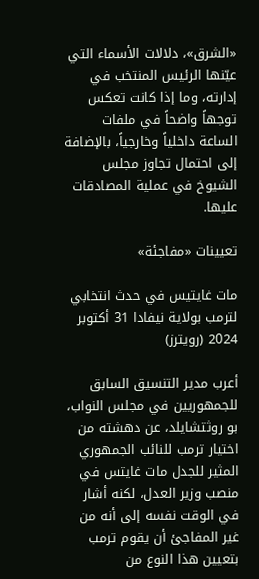«الشرق»، دلالات الأسماء التي عيّنها الرئيس المنتخب في إدارته، وما إذا كانت تعكس توجهاً واضحاً في ملفات الساعة داخلياً وخارجياً، بالإضافة إلى احتمال تجاوز مجلس الشيوخ في عملية المصادقات عليها.

تعيينات «مفاجئة»

مات غايتيس في حدث انتخابي لترمب بولاية نيفادا 31 أكتوبر 2024 (رويترز)

أعرب مدير التنسيق السابق للجمهوريين في مجلس النواب، بو روثتشايلد، عن دهشته من اختيار ترمب للنائب الجمهوري المثير للجدل مات غايتس في منصب وزير العدل، لكنه أشار في الوقت نفسه إلى أنه من غير المفاجئ أن يقوم ترمب بتعيين هذا النوع من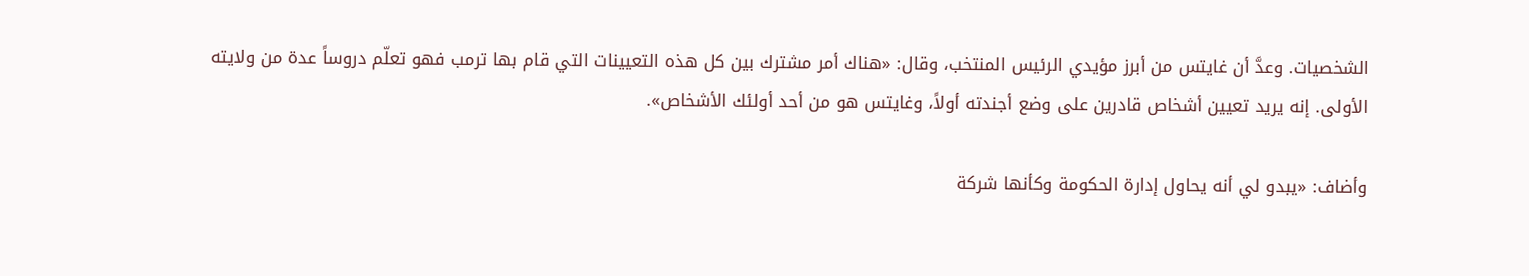الشخصيات. وعدَّ أن غايتس من أبرز مؤيدي الرئيس المنتخب، وقال: «هناك أمر مشترك بين كل هذه التعيينات التي قام بها ترمب فهو تعلّم دروساً عدة من ولايته الأولى. إنه يريد تعيين أشخاص قادرين على وضع أجندته أولاً، وغايتس هو من أحد أولئك الأشخاص».

وأضاف: «يبدو لي أنه يحاول إدارة الحكومة وكأنها شركة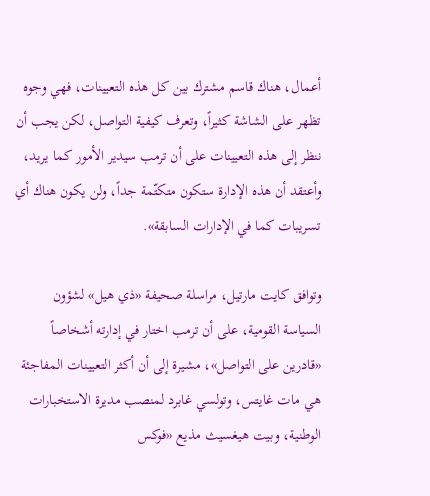أعمال، هناك قاسم مشترك بين كل هذه التعيينات، فهي وجوه تظهر على الشاشة كثيراً، وتعرف كيفية التواصل، لكن يجب أن ننظر إلى هذه التعيينات على أن ترمب سيدير الأمور كما يريد، وأعتقد أن هذه الإدارة ستكون متكتّمة جداً، ولن يكون هناك أي تسريبات كما في الإدارات السابقة».

وتوافق كايت مارتيل، مراسلة صحيفة «ذي هيل» لشؤون السياسة القومية، على أن ترمب اختار في إدارته أشخاصاً «قادرين على التواصل»، مشيرة إلى أن أكثر التعيينات المفاجئة هي مات غايتس، وتولسي غابرد لمنصب مديرة الاستخبارات الوطنية، وبيت هيغسيث مذيع «فوكس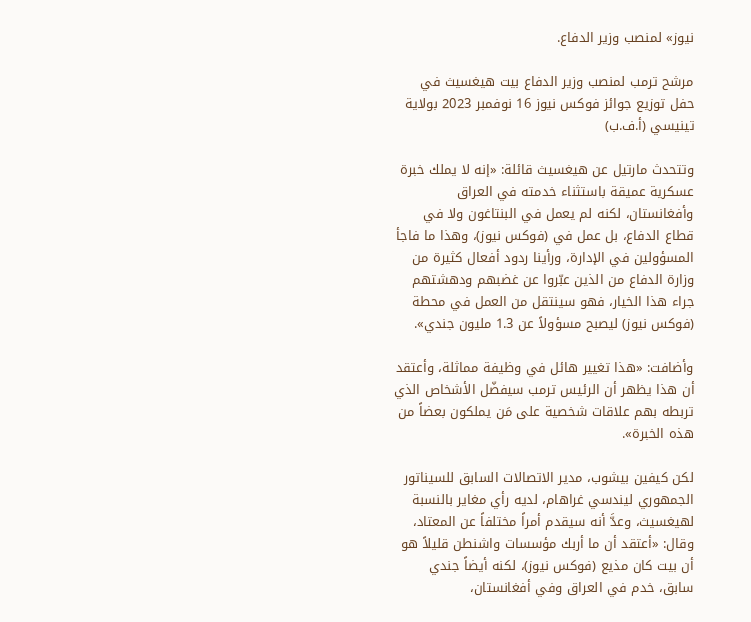نيوز» لمنصب وزير الدفاع.

مرشح ترمب لمنصب وزير الدفاع بيت هيغسيث في حفل توزيع جوائز فوكس نيوز 16 نوفمبر 2023 بولاية تينيسي (أ.ف.ب)

وتتحدث مارتيل عن هيغسيث قائلة: «إنه لا يملك خبرة عسكرية عميقة باستثناء خدمته في العراق وأفغانستان، لكنه لم يعمل في البنتاغون ولا في قطاع الدفاع، بل عمل في (فوكس نيوز)، وهذا ما فاجأ المسؤولين في الإدارة، ورأينا ردود أفعال كثيرة من وزارة الدفاع من الذين عبّروا عن غضبهم ودهشتهم جراء هذا الخيار، فهو سينتقل من العمل في محطة (فوكس نيوز) ليصبح مسؤولاً عن 1.3 مليون جندي».

وأضافت: «هذا تغيير هائل في وظيفة مماثلة، وأعتقد أن هذا يظهر أن الرئيس ترمب سيفضّل الأشخاص الذي تربطه بهم علاقات شخصية على مَن يملكون بعضاً من هذه الخبرة».

لكن كيفين بيشوب، مدير الاتصالات السابق للسيناتور الجمهوري ليندسي غراهام، لديه رأي مغاير بالنسبة لهيغسيث، وعدَّ أنه سيقدم أمراً مختلفاً عن المعتاد، وقال: «أعتقد أن ما أربك مؤسسات واشنطن قليلاً هو أن بيت كان مذيع (فوكس نيوز)، لكنه أيضاً جندي سابق، خدم في العراق وفي أفغانستان،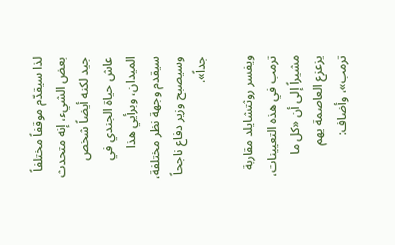لذا سيقدّم موقفاً مختلفاً بعض الشيء، إنه متحدث جيد لكنه أيضاً شخص عاش حياة الجندي في الميدان، وبرأيي هذا سيقدم وجهة نظر مختلفة، وسيصبح وزير دفاع ناجحاً جداً».

ويفسر روثتشايلد مقاربة ترمب في هذه التعيينات، مشيراً إلى أن «كل ما يزعزع العاصمة يهم ترمب»، وأضاف: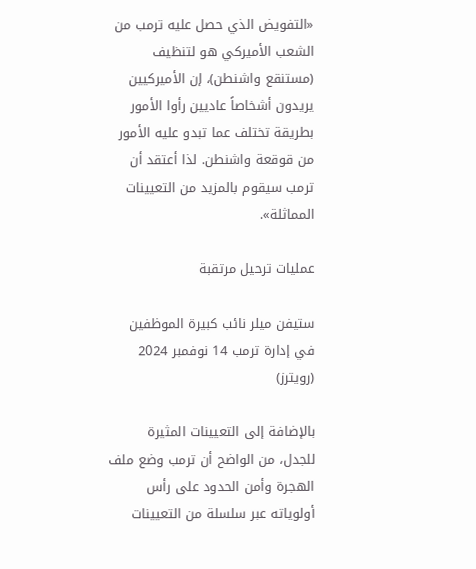«التفويض الذي حصل عليه ترمب من الشعب الأميركي هو لتنظيف (مستنقع واشنطن)، إن الأميركيين يريدون أشخاصاً عاديين رأوا الأمور بطريقة تختلف عما تبدو عليه الأمور من قوقعة واشنطن. لذا أعتقد أن ترمب سيقوم بالمزيد من التعيينات المماثلة».

عمليات ترحيل مرتقبة

ستيفن ميلر نائب كبيرة الموظفين في إدارة ترمب 14 نوفمبر 2024 (رويترز)

بالإضافة إلى التعيينات المثيرة للجدل، من الواضح أن ترمب وضع ملف الهجرة وأمن الحدود على رأس أولوياته عبر سلسلة من التعيينات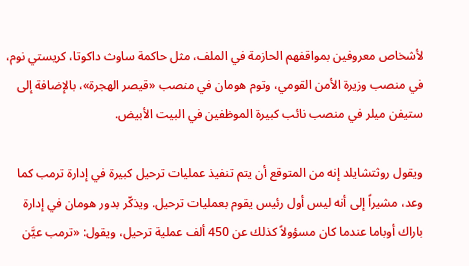لأشخاص معروفين بمواقفهم الحازمة في الملف، مثل حاكمة ساوث داكوتا، كريستي نوم، في منصب وزيرة الأمن القومي، وتوم هومان في منصب «قيصر الهجرة»، بالإضافة إلى ستيفن ميلر في منصب نائب كبيرة الموظفين في البيت الأبيض.

ويقول روثتشايلد إنه من المتوقع أن يتم تنفيذ عمليات ترحيل كبيرة في إدارة ترمب كما وعد، مشيراً إلى أنه ليس أول رئيس يقوم بعمليات ترحيل. ويذكّر بدور هومان في إدارة باراك أوباما عندما كان مسؤولاً كذلك عن 450 ألف عملية ترحيل، ويقول: «ترمب عيَّن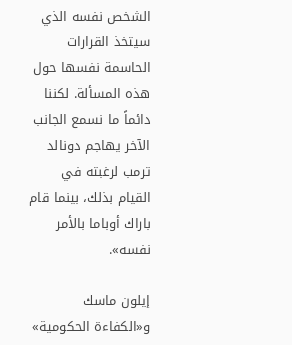الشخص نفسه الذي سيتخذ القرارات الحاسمة نفسها حول هذه المسألة. لكننا دائماً ما نسمع الجانب الآخر يهاجم دونالد ترمب لرغبته في القيام بذلك، بينما قام باراك أوباما بالأمر نفسه».

إيلون ماسك و«الكفاءة الحكومية»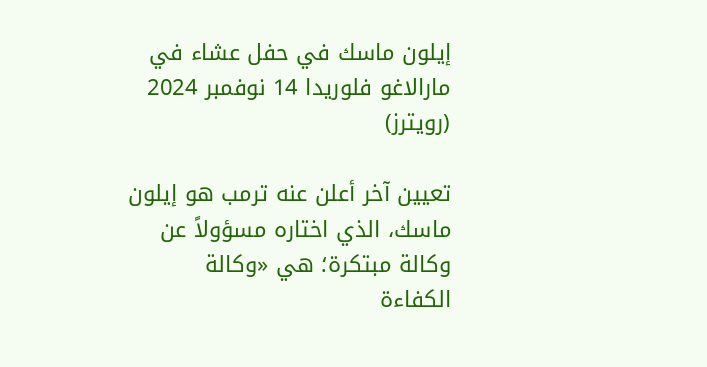إيلون ماسك في حفل عشاء في مارالاغو فلوريدا 14 نوفمبر 2024 (رويترز)

تعيين آخر أعلن عنه ترمب هو إيلون ماسك، الذي اختاره مسؤولاً عن وكالة مبتكرة؛ هي «وكالة الكفاءة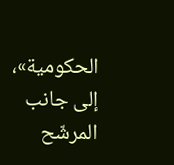الحكومية»، إلى جانب المرشّح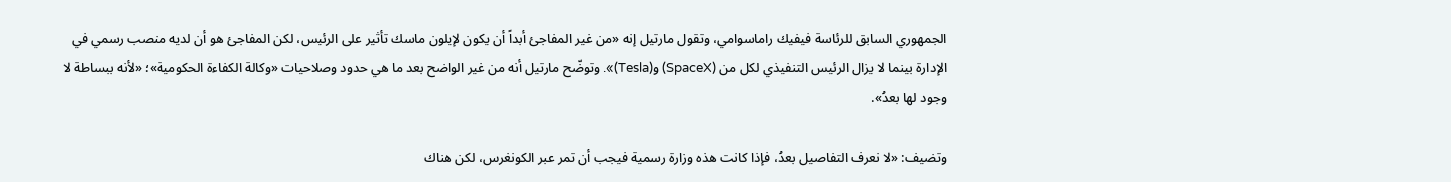الجمهوري السابق للرئاسة فيفيك راماسوامي، وتقول مارتيل إنه «من غير المفاجئ أبداً أن يكون لإيلون ماسك تأثير على الرئيس، لكن المفاجئ هو أن لديه منصب رسمي في الإدارة بينما لا يزال الرئيس التنفيذي لكل من (SpaceX) و(Tesla)». وتوضّح مارتيل أنه من غير الواضح بعد ما هي حدود وصلاحيات «وكالة الكفاءة الحكومية»؛ «لأنه ببساطة لا وجود لها بعدُ».

وتضيف: «لا نعرف التفاصيل بعدُ، فإذا كانت هذه وزارة رسمية فيجب أن تمر عبر الكونغرس، لكن هناك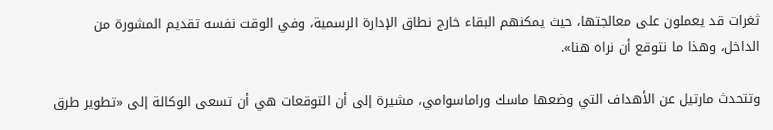ثغرات قد يعملون على معالجتها، حيث يمكنهم البقاء خارج نطاق الإدارة الرسمية، وفي الوقت نفسه تقديم المشورة من الداخل، وهذا ما نتوقع أن نراه هنا».

وتتحدث مارتيل عن الأهداف التي وضعها ماسك وراماسوامي، مشيرة إلى أن التوقعات هي أن تسعى الوكالة إلى «تطوير طرق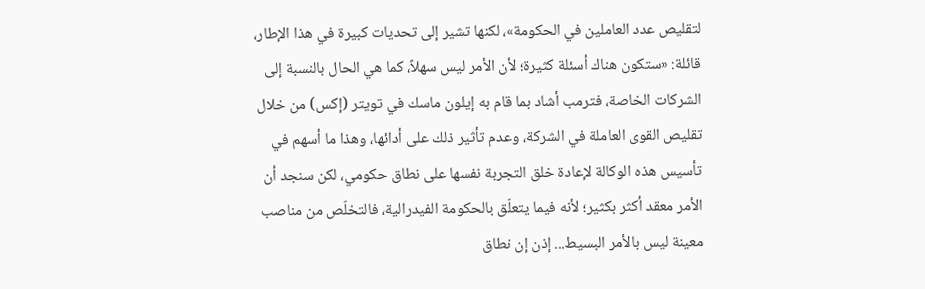لتقليص عدد العاملين في الحكومة»، لكنها تشير إلى تحديات كبيرة في هذا الإطار، قائلة: «ستكون هناك أسئلة كثيرة؛ لأن الأمر ليس سهلاً، كما هي الحال بالنسبة إلى الشركات الخاصة، فترمب أشاد بما قام به إيلون ماسك في تويتر (إكس) من خلال تقليص القوى العاملة في الشركة، وعدم تأثير ذلك على أدائها، وهذا ما أسهم في تأسيس هذه الوكالة لإعادة خلق التجربة نفسها على نطاق حكومي، لكن سنجد أن الأمر معقد أكثر بكثير؛ لأنه فيما يتعلّق بالحكومة الفيدرالية، فالتخلّص من مناصب معينة ليس بالأمر البسيط... إذن إن نطاق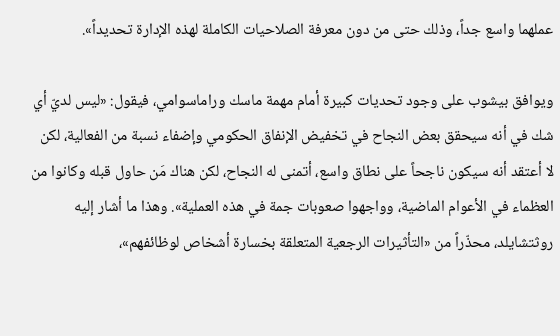عملهما واسع جداً، وذلك حتى من دون معرفة الصلاحيات الكاملة لهذه الإدارة تحديداً».

ويوافق بيشوب على وجود تحديات كبيرة أمام مهمة ماسك وراماسوامي، فيقول: «ليس لديّ أي شك في أنه سيحقق بعض النجاح في تخفيض الإنفاق الحكومي وإضفاء نسبة من الفعالية، لكن لا أعتقد أنه سيكون ناجحاً على نطاق واسع، أتمنى له النجاح، لكن هناك مَن حاول قبله وكانوا من العظماء في الأعوام الماضية، وواجهوا صعوبات جمة في هذه العملية». وهذا ما أشار إليه روثتشايلد، محذّراً من «التأثيرات الرجعية المتعلقة بخسارة أشخاص لوظائفهم»،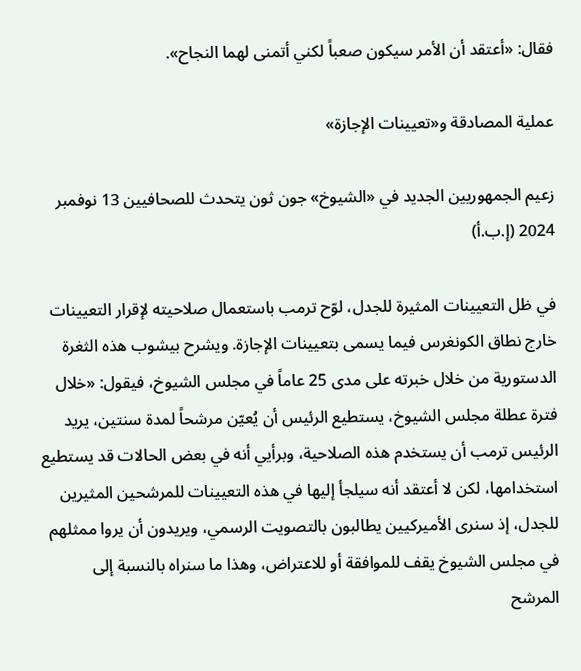فقال: «أعتقد أن الأمر سيكون صعباً لكني أتمنى لهما النجاح».

عملية المصادقة و«تعيينات الإجازة»

زعيم الجمهوريين الجديد في «الشيوخ» جون ثون يتحدث للصحافيين 13 نوفمبر 2024 (إ.ب.أ)

في ظل التعيينات المثيرة للجدل، لوّح ترمب باستعمال صلاحيته لإقرار التعيينات خارج نطاق الكونغرس فيما يسمى بتعيينات الإجازة. ويشرح بيشوب هذه الثغرة الدستورية من خلال خبرته على مدى 25 عاماً في مجلس الشيوخ، فيقول: «خلال فترة عطلة مجلس الشيوخ، يستطيع الرئيس أن يُعيّن مرشحاً لمدة سنتين، يريد الرئيس ترمب أن يستخدم هذه الصلاحية، وبرأيي أنه في بعض الحالات قد يستطيع استخدامها، لكن لا أعتقد أنه سيلجأ إليها في هذه التعيينات للمرشحين المثيرين للجدل، إذ سنرى الأميركيين يطالبون بالتصويت الرسمي، ويريدون أن يروا ممثلهم في مجلس الشيوخ يقف للموافقة أو للاعتراض، وهذا ما سنراه بالنسبة إلى المرشح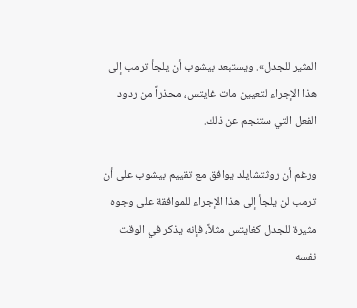المثير للجدل». ويستبعد بيشوب أن يلجأ ترمب إلى هذا الإجراء لتعيين مات غايتس، محذراً من ردود الفعل التي ستنجم عن ذلك.

ورغم أن روثتشايلد يوافق مع تقييم بيشوب على أن ترمب لن يلجأ إلى هذا الإجراء للموافقة على وجوه مثيرة للجدل كغايتس مثلاً، فإنه يذكر في الوقت نفسه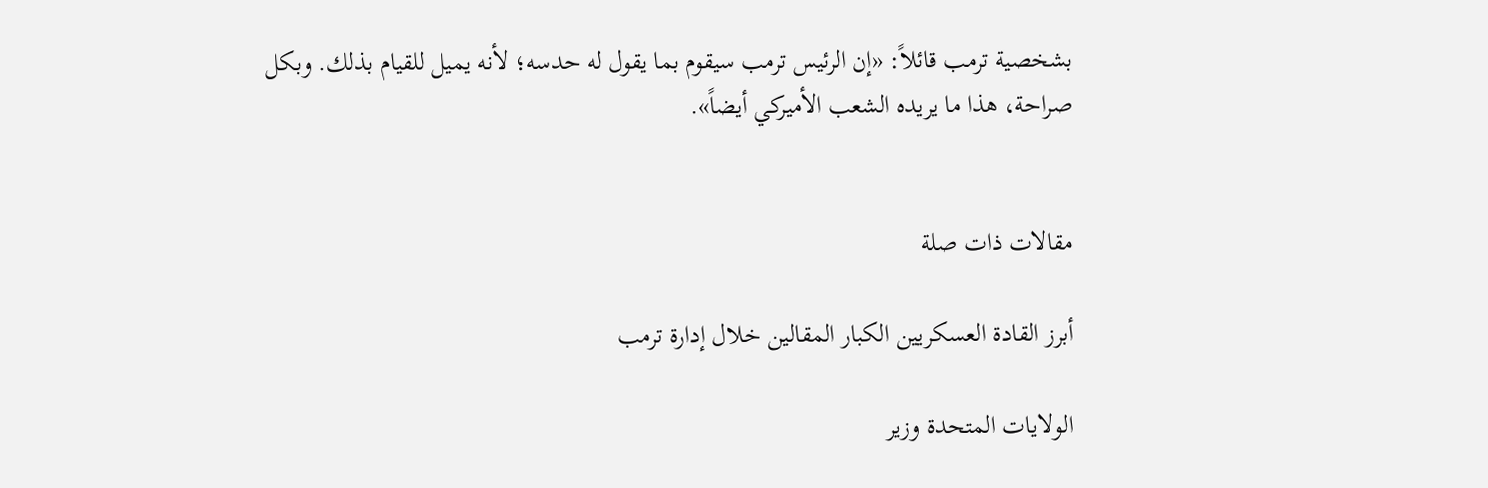بشخصية ترمب قائلاً: «إن الرئيس ترمب سيقوم بما يقول له حدسه؛ لأنه يميل للقيام بذلك. وبكل صراحة، هذا ما يريده الشعب الأميركي أيضاً».


مقالات ذات صلة

أبرز القادة العسكريين الكبار المقالين خلال إدارة ترمب

الولايات المتحدة وزير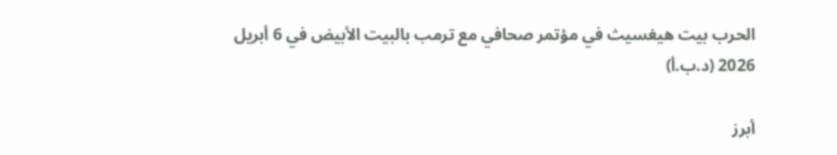الحرب بيت هيغسيث في مؤتمر صحافي مع ترمب بالبيت الأبيض في 6 أبريل 2026 (د.ب.أ)

أبرز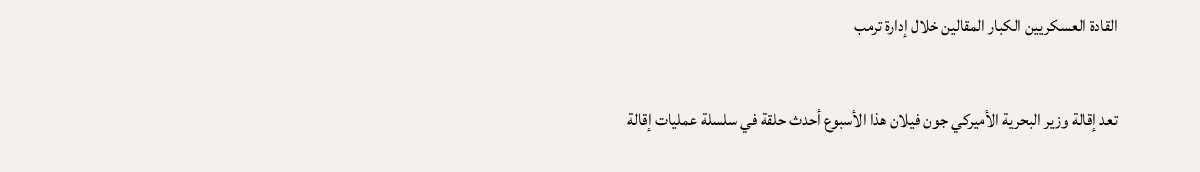القادة العسكريين الكبار المقالين خلال إدارة ترمب

تعد إقالة وزير البحرية الأميركي جون ‌فيلان هذا الأسبوع أحدث حلقة في سلسلة عمليات إقالة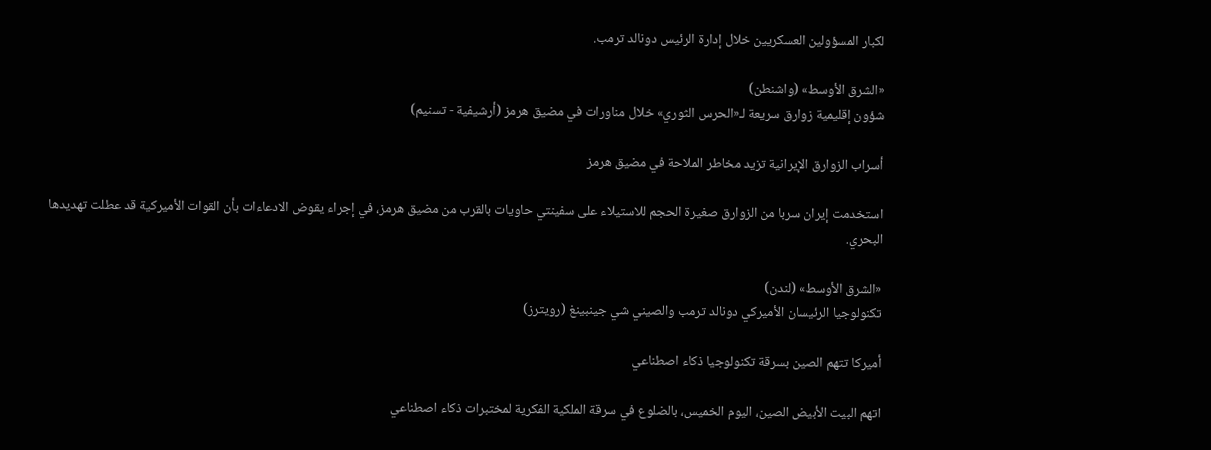لكبار المسؤولين العسكريين خلال إدارة الرئيس دونالد ترمب.

«الشرق الأوسط» (واشنطن)
شؤون إقليمية زوارق سريعة لـ«الحرس الثوري» خلال مناورات في مضيق هرمز (أرشيفية - تسنيم)

أسراب الزوارق الإيرانية تزيد مخاطر الملاحة في مضيق هرمز

استخدمت إيران سربا من الزوارق صغيرة الحجم للاستيلاء على سفينتي حاويات بالقرب من مضيق هرمز، في إجراء يقوض الادعاءات بأن القوات الأميركية قد عطلت تهديدها البحري.

«الشرق الأوسط» (لندن)
تكنولوجيا الرئيسان الأميركي دونالد ترمب والصيني شي جينبينغ (رويترز)

أميركا تتهم الصين بسرقة تكنولوجيا ذكاء اصطناعي

اتهم البيت الأبيض الصين، اليوم الخميس، بالضلوع في سرقة الملكية الفكرية لمختبرات ذكاء اصطناعي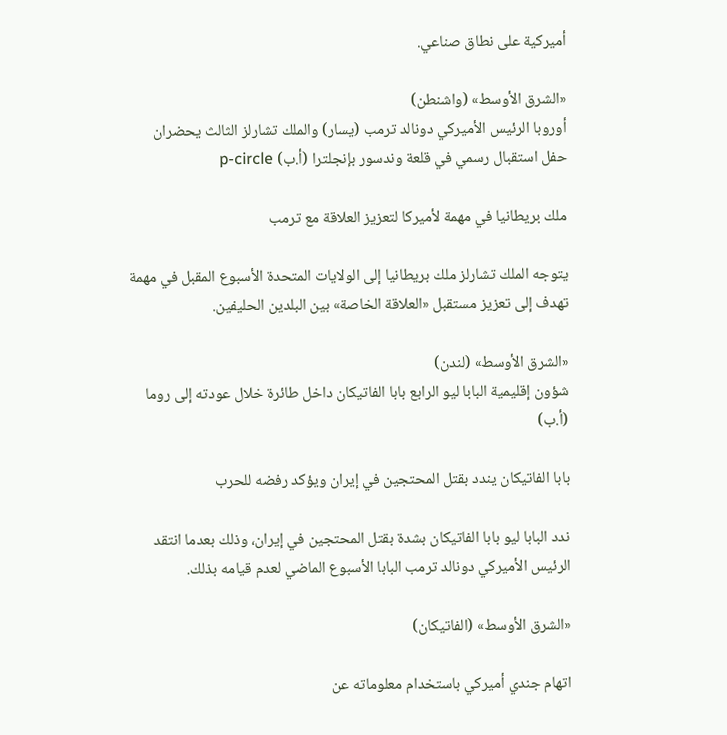أميركية على نطاق صناعي.

«الشرق الأوسط» (واشنطن)
أوروبا الرئيس الأميركي دونالد ترمب (يسار) والملك تشارلز الثالث يحضران حفل استقبال رسمي في قلعة وندسور بإنجلترا (أ.ب) p-circle

ملك بريطانيا في مهمة لأميركا لتعزيز العلاقة مع ترمب

يتوجه الملك تشارلز ملك بريطانيا إلى الولايات المتحدة الأسبوع ‌المقبل في مهمة تهدف إلى تعزيز مستقبل «العلاقة الخاصة» بين البلدين الحليفين.

«الشرق الأوسط» (لندن)
شؤون إقليمية البابا ليو الرابع بابا الفاتيكان داخل طائرة خلال عودته إلى روما (أ.ب)

بابا الفاتيكان يندد بقتل المحتجين في إيران ويؤكد رفضه للحرب

ندد البابا ليو بابا الفاتيكان بشدة بقتل المحتجين في إيران، وذلك بعدما انتقد الرئيس الأميركي دونالد ترمب البابا الأسبوع الماضي لعدم قيامه بذلك.

«الشرق الأوسط» (الفاتيكان)

اتهام جندي أميركي باستخدام معلوماته عن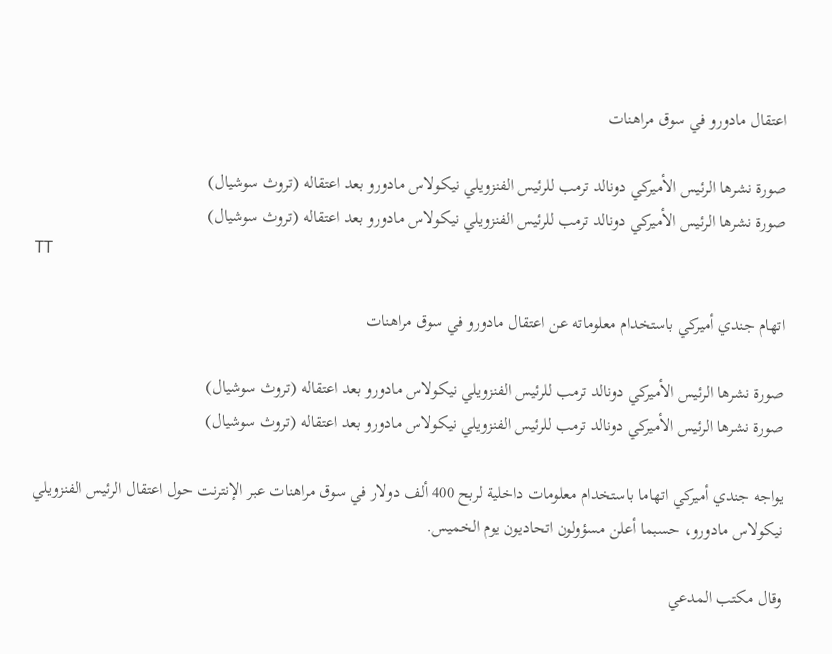اعتقال مادورو في سوق مراهنات

صورة نشرها الرئيس الأميركي دونالد ترمب للرئيس الفنزويلي نيكولاس مادورو بعد اعتقاله (تروث سوشيال)
صورة نشرها الرئيس الأميركي دونالد ترمب للرئيس الفنزويلي نيكولاس مادورو بعد اعتقاله (تروث سوشيال)
TT

اتهام جندي أميركي باستخدام معلوماته عن اعتقال مادورو في سوق مراهنات

صورة نشرها الرئيس الأميركي دونالد ترمب للرئيس الفنزويلي نيكولاس مادورو بعد اعتقاله (تروث سوشيال)
صورة نشرها الرئيس الأميركي دونالد ترمب للرئيس الفنزويلي نيكولاس مادورو بعد اعتقاله (تروث سوشيال)

يواجه جندي أميركي اتهاما باستخدام معلومات داخلية لربح 400 ألف دولار في سوق مراهنات عبر الإنترنت حول اعتقال الرئيس الفنزويلي نيكولاس مادورو، حسبما أعلن مسؤولون اتحاديون يوم الخميس.

وقال مكتب المدعي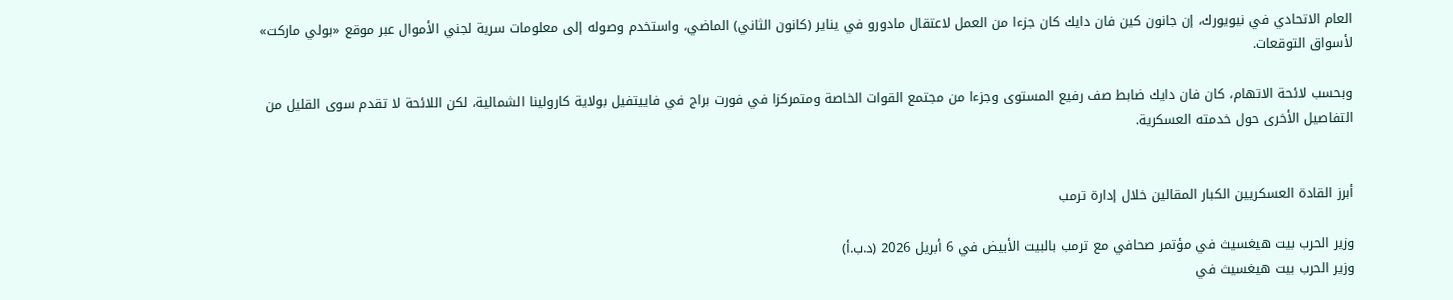العام الاتحادي في نيويورك، إن جانون كين فان دايك كان جزءا من العمل لاعتقال مادورو في يناير (كانون الثاني) الماضي، واستخدم وصوله إلى معلومات سرية لجني الأموال عبر موقع «بولي ماركت» لأسواق التوقعات.

وبحسب لائحة الاتهام، كان فان دايك ضابط صف رفيع المستوى وجزءا من مجتمع القوات الخاصة ومتمركزا في فورت براج في فاييتفيل بولاية كارولينا الشمالية، لكن اللائحة لا تقدم سوى القليل من التفاصيل الأخرى حول خدمته العسكرية.


أبرز القادة العسكريين الكبار المقالين خلال إدارة ترمب

وزير الحرب بيت هيغسيث في مؤتمر صحافي مع ترمب بالبيت الأبيض في 6 أبريل 2026 (د.ب.أ)
وزير الحرب بيت هيغسيث في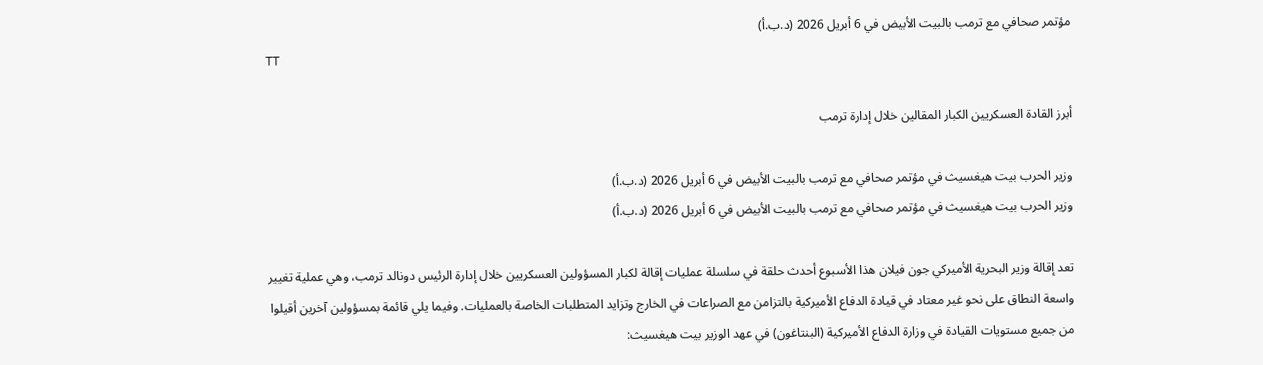مؤتمر صحافي مع ترمب بالبيت الأبيض في 6 أبريل 2026 (د.ب.أ)
TT

أبرز القادة العسكريين الكبار المقالين خلال إدارة ترمب

وزير الحرب بيت هيغسيث في مؤتمر صحافي مع ترمب بالبيت الأبيض في 6 أبريل 2026 (د.ب.أ)
وزير الحرب بيت هيغسيث في مؤتمر صحافي مع ترمب بالبيت الأبيض في 6 أبريل 2026 (د.ب.أ)

تعد إقالة وزير البحرية الأميركي جون ‌فيلان هذا الأسبوع أحدث حلقة في سلسلة عمليات إقالة لكبار المسؤولين العسكريين خلال إدارة الرئيس دونالد ترمب، وهي عملية تغيير واسعة النطاق على نحو غير معتاد في قيادة الدفاع الأميركية بالتزامن مع الصراعات في الخارج وتزايد المتطلبات الخاصة بالعمليات. وفيما يلي قائمة بمسؤولين آخرين أقيلوا من جميع مستويات القيادة في وزارة الدفاع الأميركية (البنتاغون) في عهد الوزير بيت هيغسيث: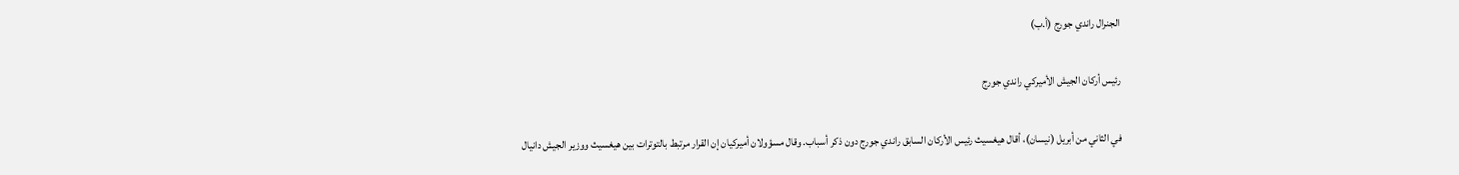الجنرال راندي جورج (أ.ب)

رئيس أركان الجيش الأميركي راندي جورج

في الثاني من أبريل (نيسان)، أقال هيغسيث رئيس الأركان السابق راندي جورج دون ذكر أسباب. وقال مسؤولان أميركيان إن القرار مرتبط بالتوترات بين هيغسيث ووزير الجيش دانيال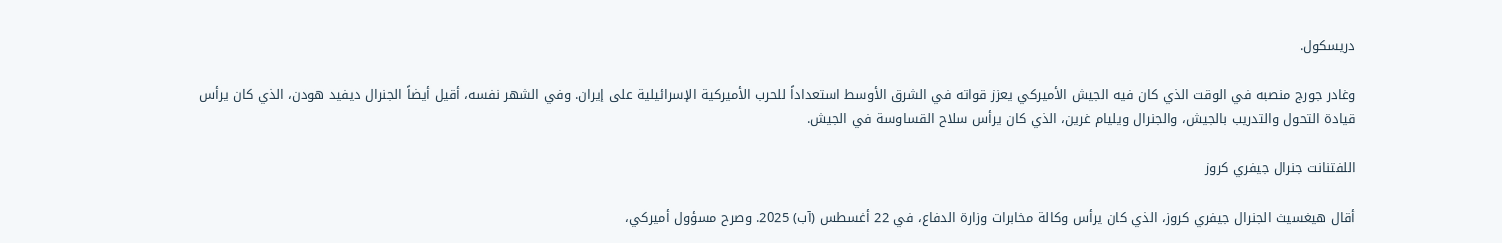دريسكول.

وغادر ‌جورج منصبه في ‌الوقت الذي كان فيه الجيش الأميركي يعزز قواته ‌في الشرق الأوسط استعداداً للحرب الأميركية الإسرائيلية على إيران. وفي الشهر نفسه، أقيل أيضاً الجنرال ديفيد هودن، الذي كان يرأس قيادة التحول والتدريب بالجيش، والجنرال ويليام غرين، الذي كان يرأس سلاح القساوسة في الجيش.

اللفتنانت جنرال جيفري كروز

أقال هيغسيث الجنرال جيفري كروز، الذي كان يرأس وكالة مخابرات وزارة الدفاع، في 22 أغسطس (آب) 2025. وصرح مسؤول أميركي،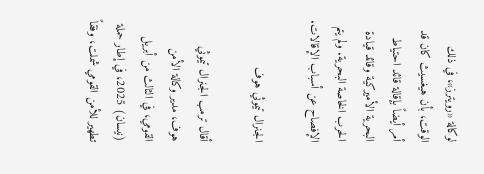لوكالة «رويترز»، في ذلك الوقت، بأن هيغسيث كان قد أمر أيضاً بإقالة قائد ‌احتياط البحرية الأميركية وقائد قيادة الحرب ‌الخاصة البحرية. ولم يتم الإفصاح عن أسباب الإقالات.

الجنرال تيموثي هوف

أقال ترمب الجنرال ‌تيموثي هوف، مدير وكالة الأمن القومي، في الثالث من أبريل (نيسان) 2025، في إطار حملة تطهير للأمن القومي شملت، وفقاً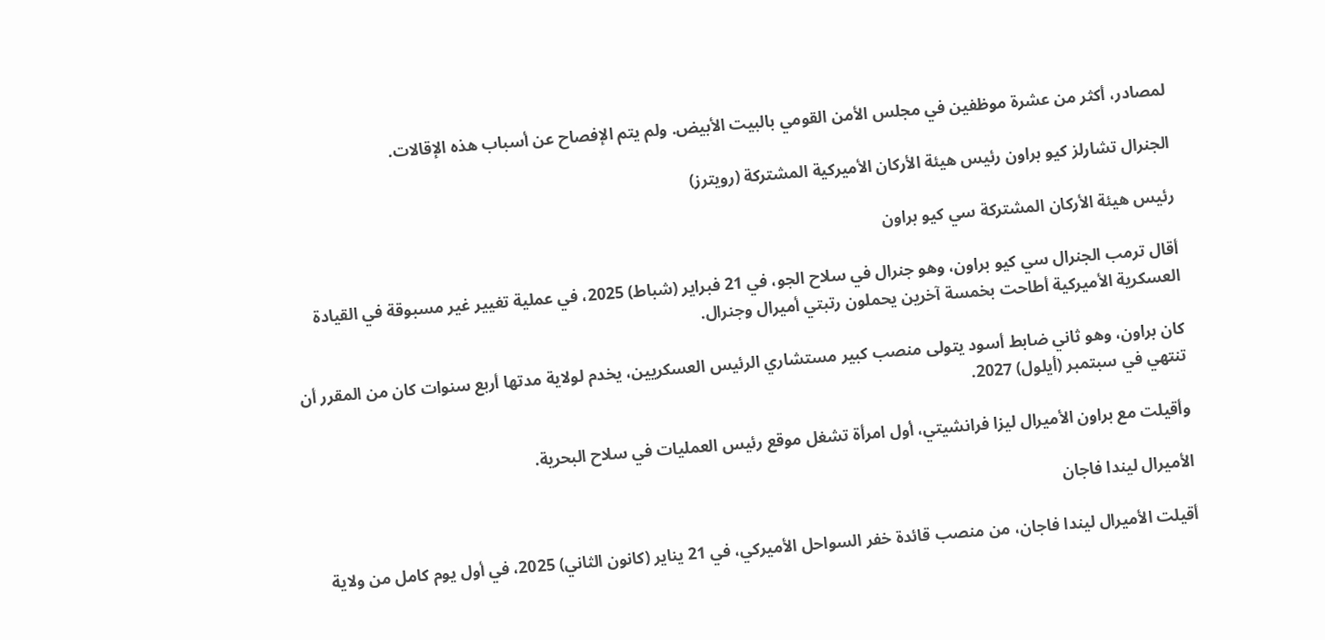لمصادر، أكثر من عشرة موظفين في مجلس الأمن القومي بالبيت الأبيض. ولم يتم الإفصاح عن أسباب هذه الإقالات.

الجنرال تشارلز كيو براون رئيس هيئة الأركان الأميركية المشتركة (رويترز)

رئيس هيئة الأركان المشتركة سي كيو براون

أقال ‌ترمب الجنرال سي كيو براون، وهو جنرال في سلاح الجو، في 21 فبراير (شباط) 2025، في عملية تغيير غير مسبوقة في القيادة العسكرية الأميركية أطاحت بخمسة آخرين يحملون رتبتي أميرال وجنرال.

كان براون، وهو ثاني ضابط أسود يتولى منصب كبير مستشاري الرئيس العسكريين، يخدم لولاية مدتها أربع سنوات كان من المقرر أن تنتهي في سبتمبر (أيلول) 2027.

وأقيلت مع براون الأميرال ليزا فرانشيتي، أول امرأة تشغل موقع رئيس العمليات في سلاح البحرية.

الأميرال ليندا فاجان

أقيلت الأميرال ليندا فاجان، من منصب قائدة خفر السواحل الأميركي، في 21 يناير (كانون الثاني) 2025، في أول يوم كامل من ولاية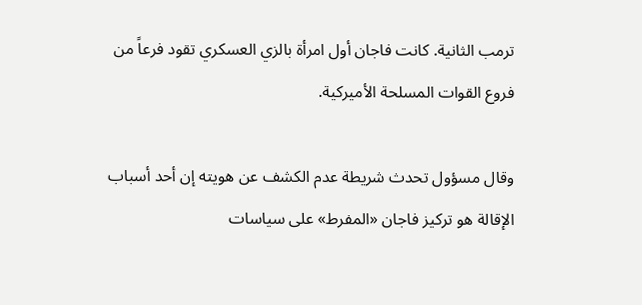ترمب الثانية. كانت فاجان أول امرأة بالزي العسكري تقود فرعاً من فروع القوات المسلحة الأميركية.

وقال مسؤول تحدث شريطة عدم الكشف عن هويته إن أحد أسباب الإقالة هو تركيز فاجان «المفرط» على سياسات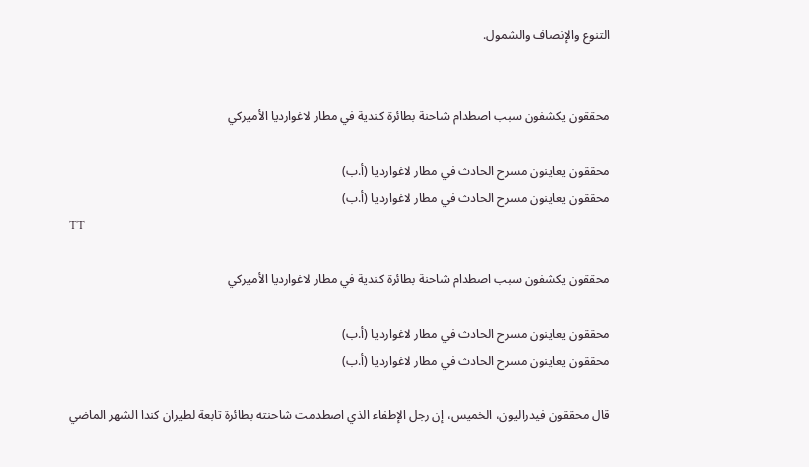التنوع والإنصاف والشمول.


محققون يكشفون سبب اصطدام شاحنة بطائرة كندية في مطار لاغوارديا الأميركي

محققون يعاينون مسرح الحادث في مطار لاغوارديا (أ.ب)
محققون يعاينون مسرح الحادث في مطار لاغوارديا (أ.ب)
TT

محققون يكشفون سبب اصطدام شاحنة بطائرة كندية في مطار لاغوارديا الأميركي

محققون يعاينون مسرح الحادث في مطار لاغوارديا (أ.ب)
محققون يعاينون مسرح الحادث في مطار لاغوارديا (أ.ب)

قال محققون فيدراليون، الخميس، إن رجل الإطفاء الذي اصطدمت شاحنته بطائرة تابعة لطيران كندا الشهر الماضي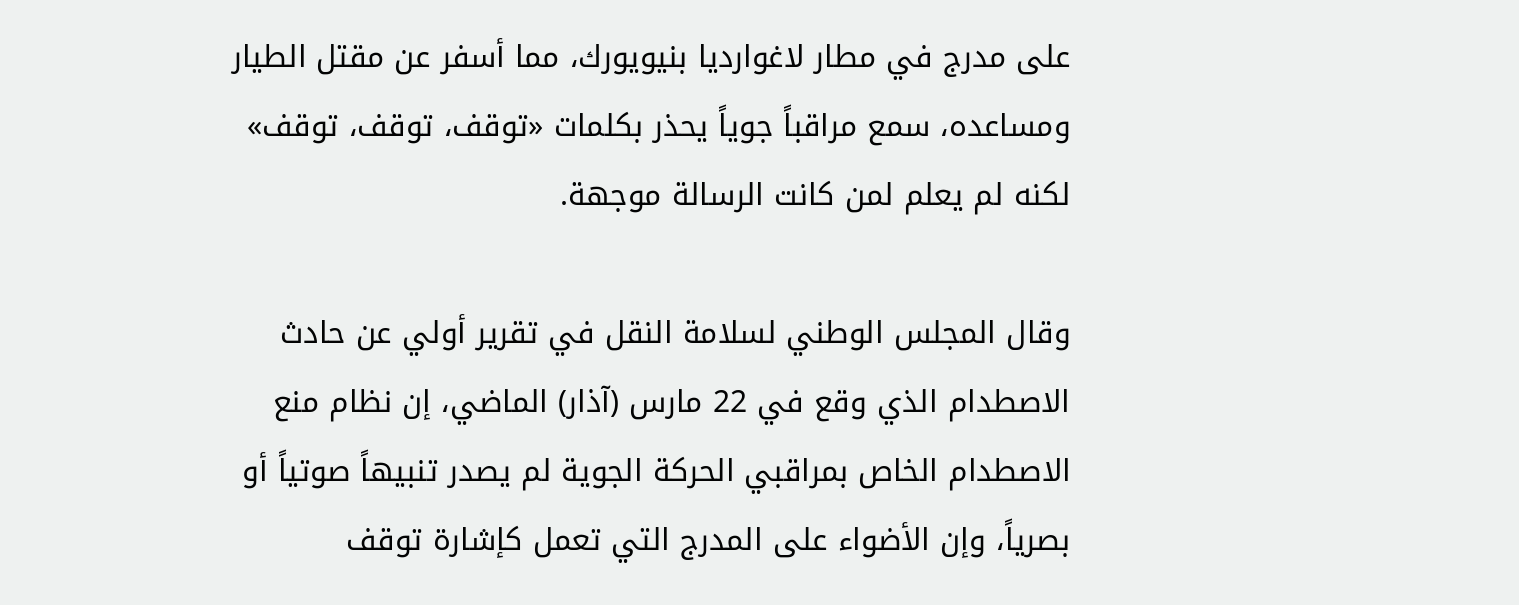على مدرج في مطار لاغوارديا بنيويورك، مما أسفر عن مقتل الطيار ومساعده، سمع مراقباً جوياً يحذر بكلمات «توقف، توقف، توقف» لكنه لم يعلم لمن كانت الرسالة موجهة.

وقال المجلس الوطني لسلامة النقل في تقرير أولي عن حادث الاصطدام الذي وقع في 22 مارس (آذار) الماضي، إن نظام منع الاصطدام الخاص بمراقبي الحركة الجوية لم يصدر تنبيهاً صوتياً أو بصرياً، وإن الأضواء على المدرج التي تعمل كإشارة توقف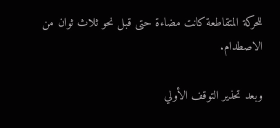للحركة المتقاطعة كانت مضاءة حتى قبل نحو ثلاث ثوان من الاصطدام.

وبعد تحذير التوقف الأولي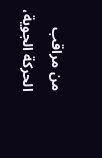من مراقب الحركة الجوية،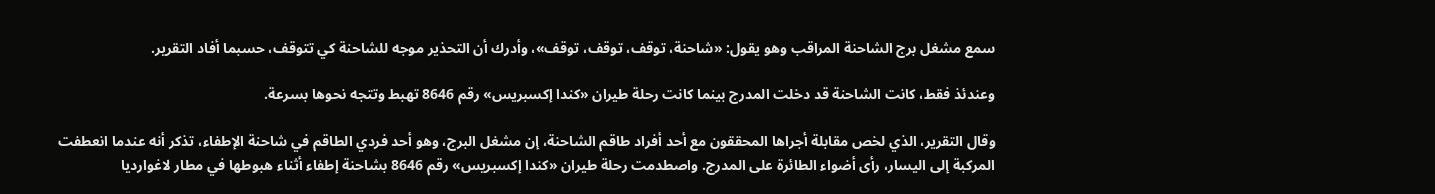سمع مشغل برج الشاحنة المراقب وهو يقول: «شاحنة، توقف، توقف، توقف»، وأدرك أن التحذير موجه للشاحنة كي تتوقف، حسبما أفاد التقرير.

وعندئذ فقط، كانت الشاحنة قد دخلت المدرج بينما كانت رحلة طيران «كندا إكسبريس» رقم 8646 تهبط وتتجه نحوها بسرعة.

وقال التقرير، الذي لخص مقابلة أجراها المحققون مع أحد أفراد طاقم الشاحنة، إن مشغل البرج، وهو أحد فردي الطاقم في شاحنة الإطفاء، تذكر أنه عندما انعطفت المركبة إلى اليسار، رأى أضواء الطائرة على المدرج. واصطدمت رحلة طيران «كندا إكسبريس» رقم 8646 بشاحنة إطفاء أثناء هبوطها في مطار لاغوارديا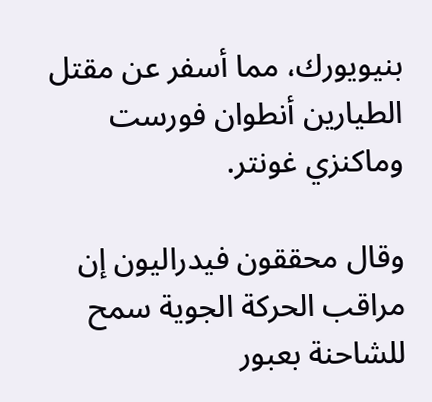بنيويورك، مما أسفر عن مقتل الطيارين أنطوان فورست وماكنزي غونتر.

وقال محققون فيدراليون إن مراقب الحركة الجوية سمح للشاحنة بعبور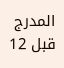المدرج قبل 12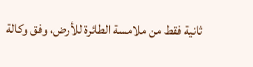ثانية فقط من ملامسة الطائرة للأرض، وفق وكالة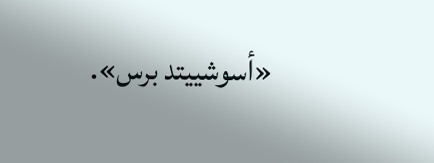«أسوشييتد برس».